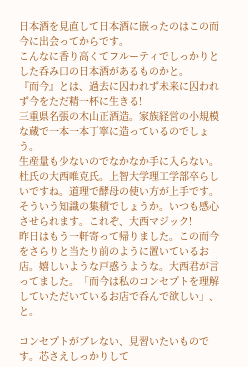日本酒を見直して日本酒に嵌ったのはこの而今に出会ってからです。
こんなに香り高くてフルーティでしっかりとした呑み口の日本酒があるものかと。
『而今』とは、過去に囚われず未来に囚われず今をただ精一杯に生きる!
三重県名張の木山正酒造。家族経営の小規模な蔵で一本一本丁寧に造っているのでしょう。
生産量も少ないのでなかなか手に入らない。
杜氏の大西唯克氏。上智大学理工学部卒らしいですね。道理で酵母の使い方が上手です。
そういう知識の集積でしょうか。いつも感心させられます。これぞ、大西マジック!
昨日はもう一軒寄って帰りました。この而今をさらりと当たり前のように置いているお店。嬉しいような戸惑うような。大西君が言ってました。「而今は私のコンセプトを理解していただいているお店で呑んで欲しい」、と。

コンセプトがブレない、見習いたいものです。芯さえしっかりして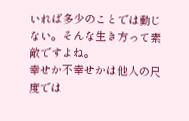いれば多少のことでは動じない。そんな生き方って素敵ですよね。
幸せか不幸せかは他人の尺度では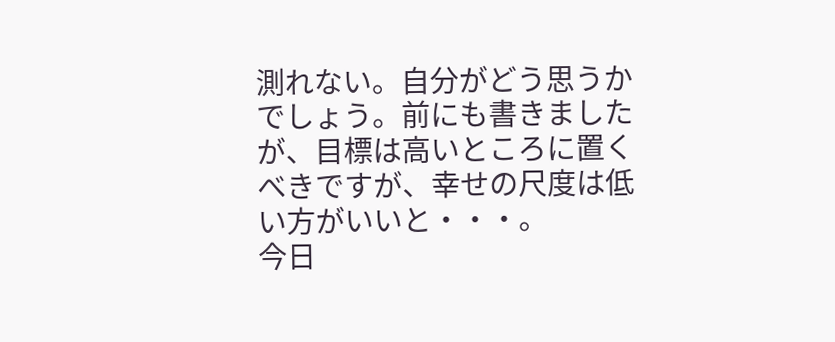測れない。自分がどう思うかでしょう。前にも書きましたが、目標は高いところに置くべきですが、幸せの尺度は低い方がいいと・・・。
今日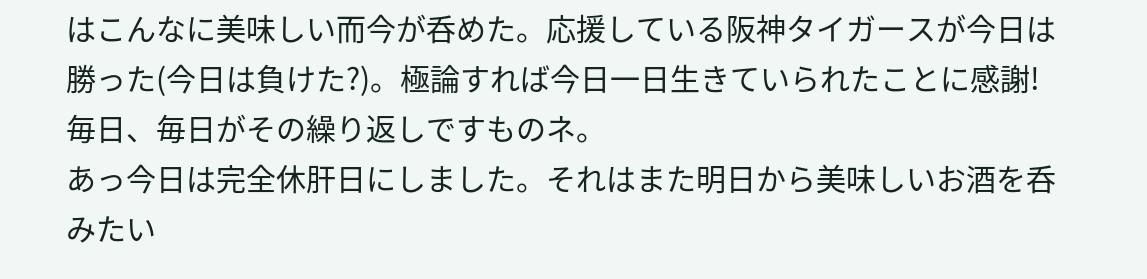はこんなに美味しい而今が呑めた。応援している阪神タイガースが今日は勝った(今日は負けた?)。極論すれば今日一日生きていられたことに感謝!
毎日、毎日がその繰り返しですものネ。
あっ今日は完全休肝日にしました。それはまた明日から美味しいお酒を呑みたい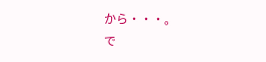から・・・。
で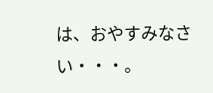は、おやすみなさい・・・。